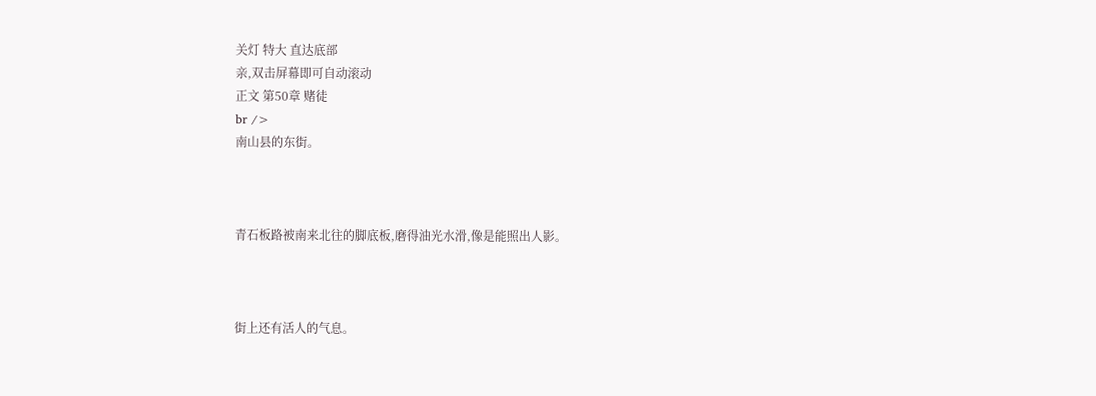关灯 特大 直达底部
亲,双击屏幕即可自动滚动
正文 第50章 赌徒
br />
南山县的东街。



青石板路被南来北往的脚底板,磨得油光水滑,像是能照出人影。



街上还有活人的气息。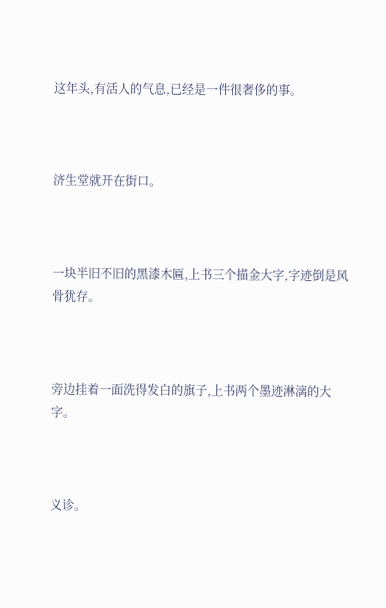这年头,有活人的气息,已经是一件很奢侈的事。



济生堂就开在街口。



一块半旧不旧的黑漆木匾,上书三个描金大字,字迹倒是风骨犹存。



旁边挂着一面洗得发白的旗子,上书两个墨迹淋漓的大字。



义诊。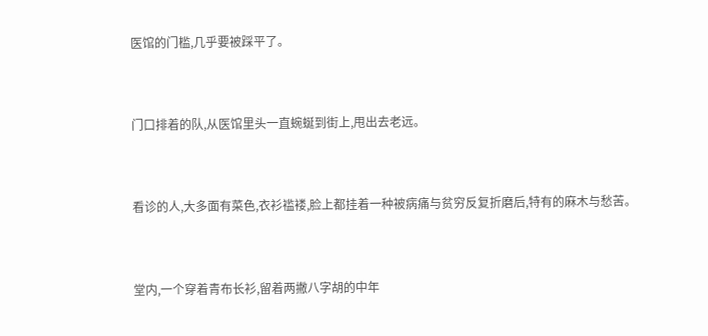医馆的门槛,几乎要被踩平了。



门口排着的队,从医馆里头一直蜿蜒到街上,甩出去老远。



看诊的人,大多面有菜色,衣衫褴褛,脸上都挂着一种被病痛与贫穷反复折磨后,特有的麻木与愁苦。



堂内,一个穿着青布长衫,留着两撇八字胡的中年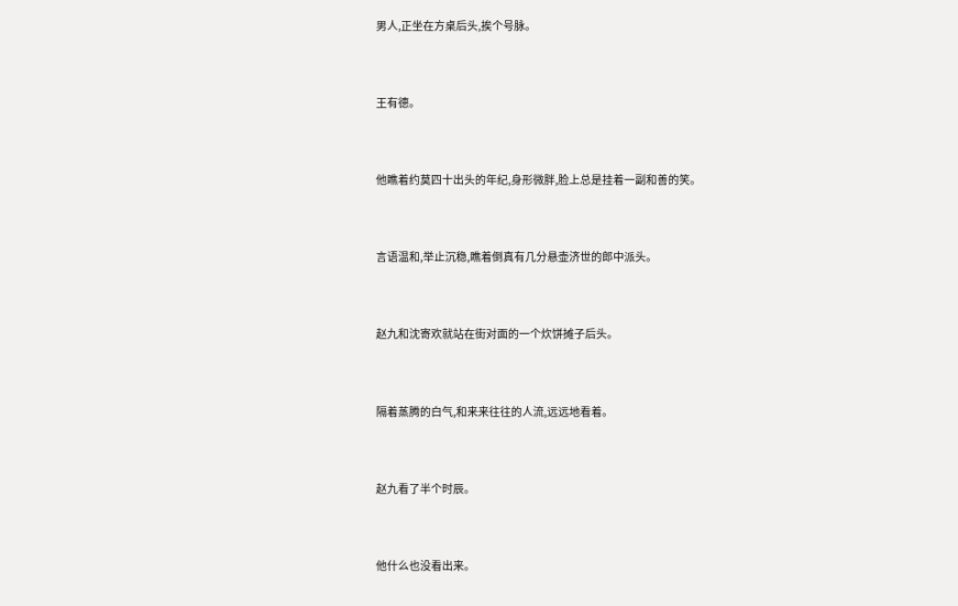男人,正坐在方桌后头,挨个号脉。



王有德。



他瞧着约莫四十出头的年纪,身形微胖,脸上总是挂着一副和善的笑。



言语温和,举止沉稳,瞧着倒真有几分悬壶济世的郎中派头。



赵九和沈寄欢就站在街对面的一个炊饼摊子后头。



隔着蒸腾的白气,和来来往往的人流,远远地看着。



赵九看了半个时辰。



他什么也没看出来。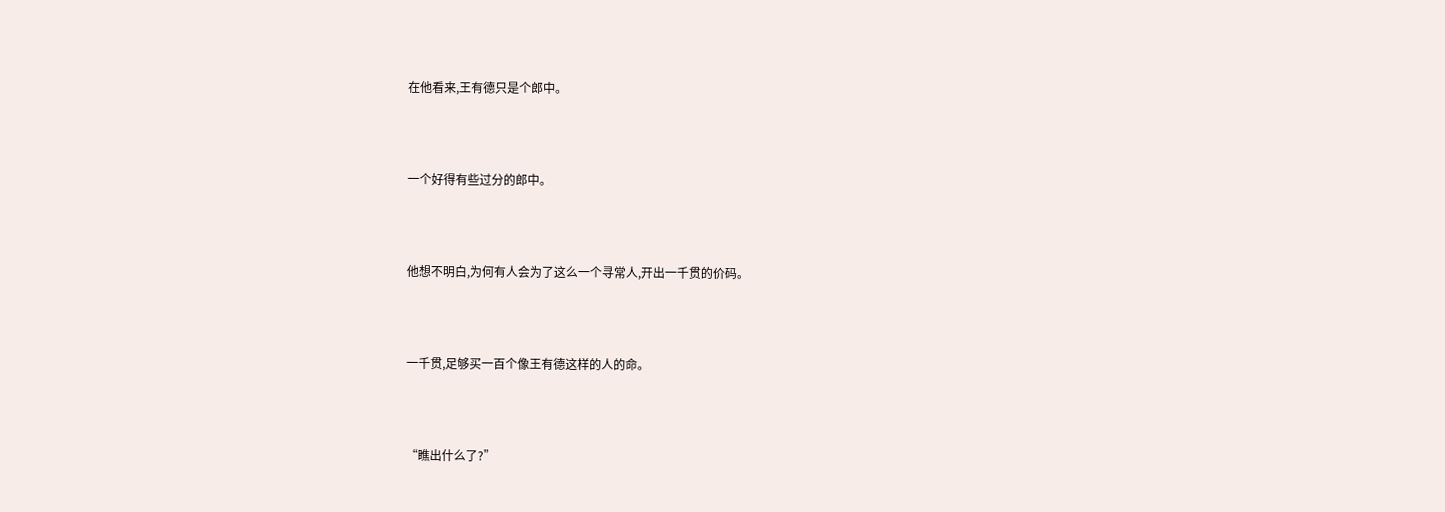在他看来,王有德只是个郎中。



一个好得有些过分的郎中。



他想不明白,为何有人会为了这么一个寻常人,开出一千贯的价码。



一千贯,足够买一百个像王有德这样的人的命。



“瞧出什么了?”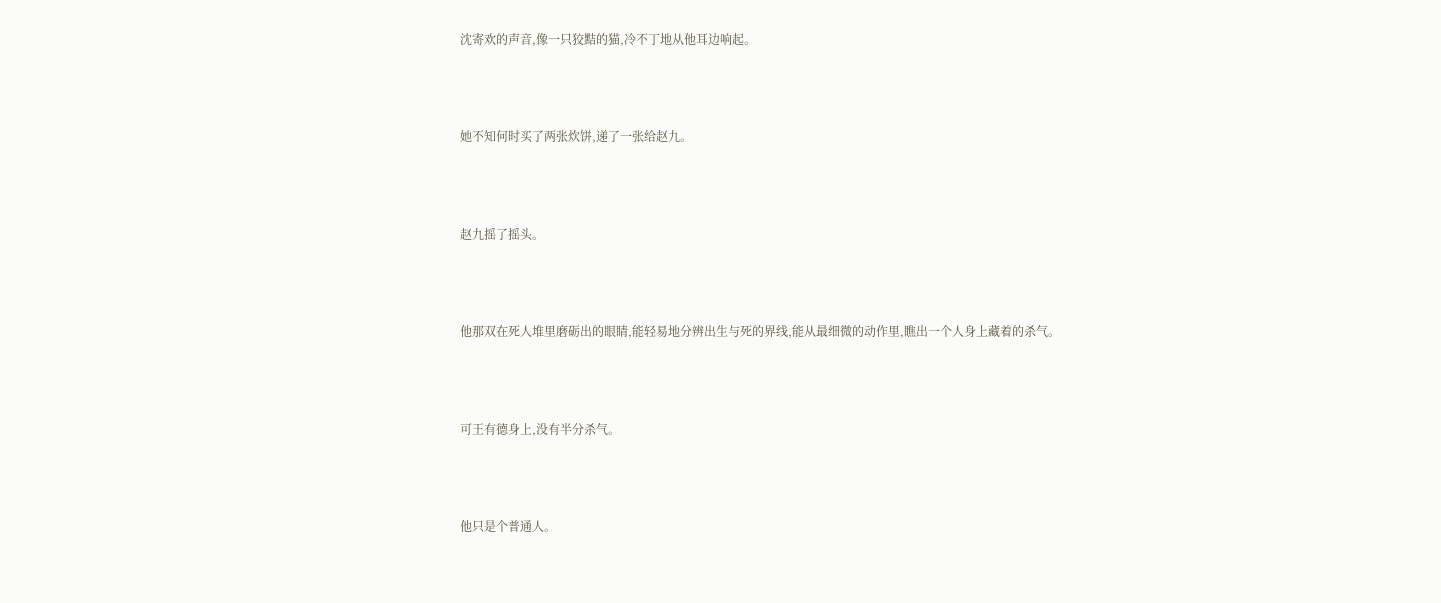沈寄欢的声音,像一只狡黠的猫,冷不丁地从他耳边响起。



她不知何时买了两张炊饼,递了一张给赵九。



赵九摇了摇头。



他那双在死人堆里磨砺出的眼睛,能轻易地分辨出生与死的界线,能从最细微的动作里,瞧出一个人身上藏着的杀气。



可王有德身上,没有半分杀气。



他只是个普通人。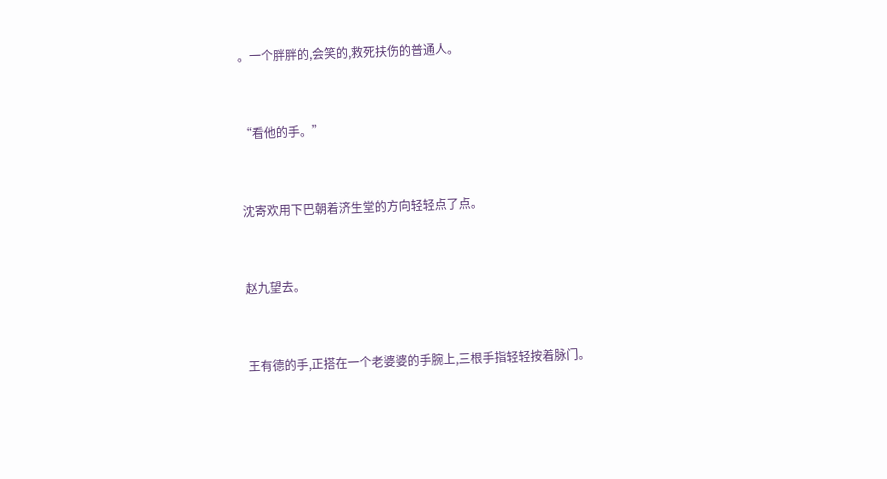。一个胖胖的,会笑的,救死扶伤的普通人。



“看他的手。”



沈寄欢用下巴朝着济生堂的方向轻轻点了点。



赵九望去。



王有德的手,正搭在一个老婆婆的手腕上,三根手指轻轻按着脉门。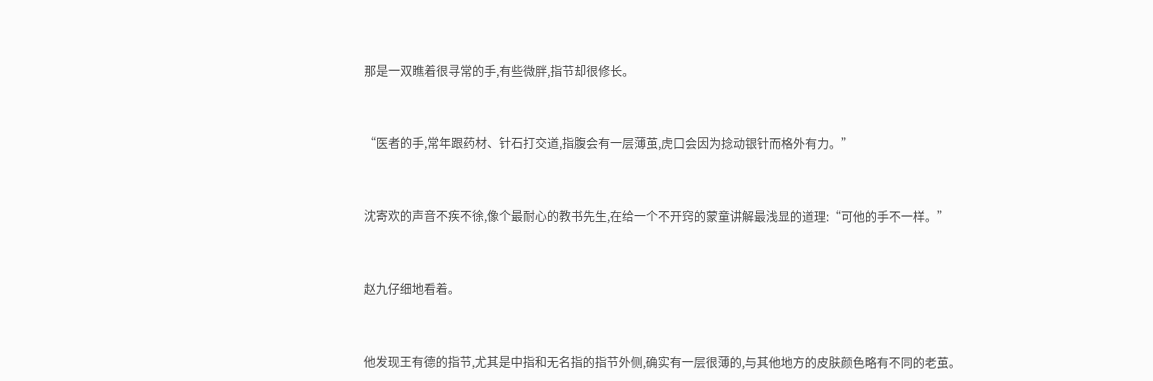那是一双瞧着很寻常的手,有些微胖,指节却很修长。



“医者的手,常年跟药材、针石打交道,指腹会有一层薄茧,虎口会因为捻动银针而格外有力。”



沈寄欢的声音不疾不徐,像个最耐心的教书先生,在给一个不开窍的蒙童讲解最浅显的道理:“可他的手不一样。”



赵九仔细地看着。



他发现王有德的指节,尤其是中指和无名指的指节外侧,确实有一层很薄的,与其他地方的皮肤颜色略有不同的老茧。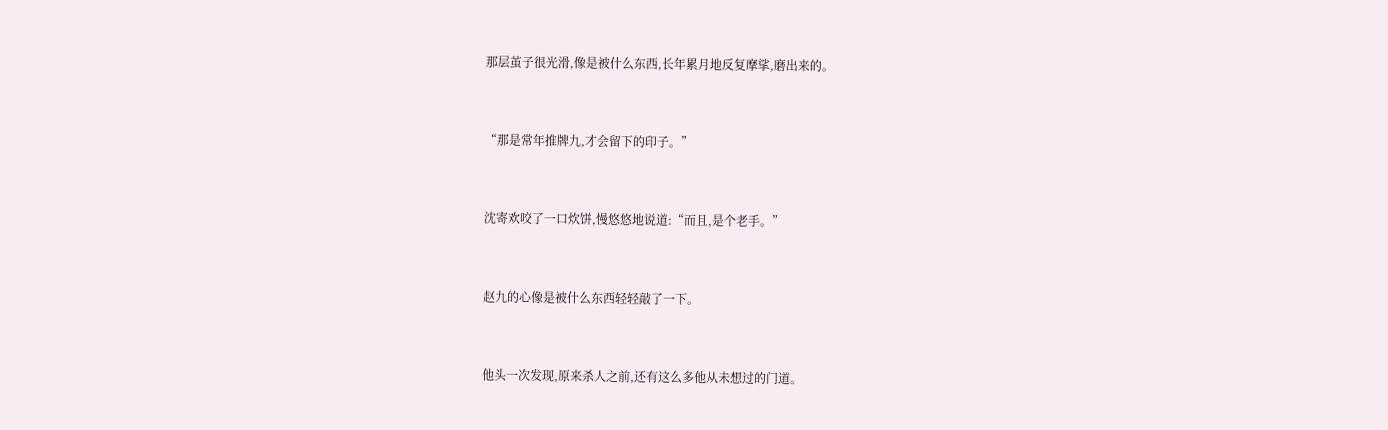那层茧子很光滑,像是被什么东西,长年累月地反复摩挲,磨出来的。



“那是常年推牌九,才会留下的印子。”



沈寄欢咬了一口炊饼,慢悠悠地说道:“而且,是个老手。”



赵九的心像是被什么东西轻轻敲了一下。



他头一次发现,原来杀人之前,还有这么多他从未想过的门道。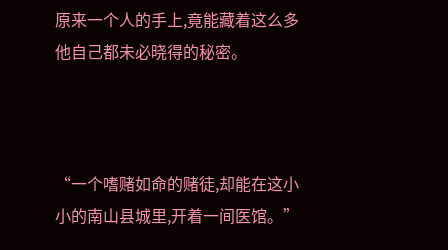原来一个人的手上,竟能藏着这么多他自己都未必晓得的秘密。



“一个嗜赌如命的赌徒,却能在这小小的南山县城里,开着一间医馆。”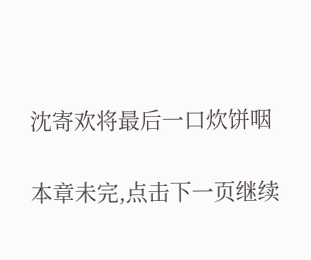沈寄欢将最后一口炊饼咽

本章未完,点击下一页继续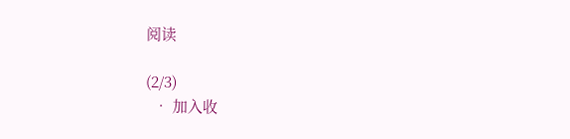阅读

(2/3)
  • 加入收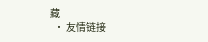藏
  • 友情链接